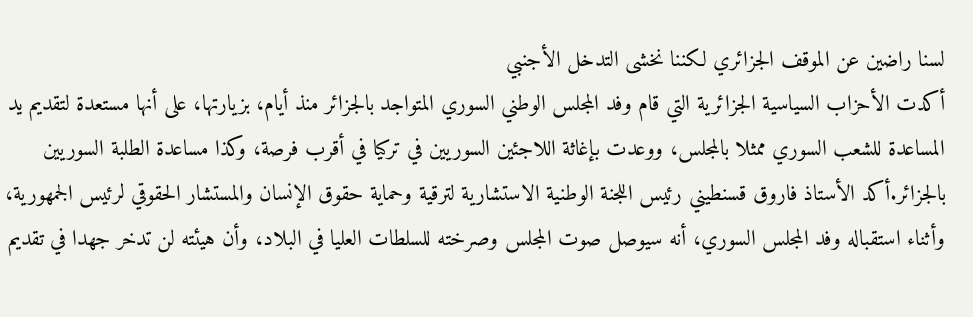لسنا راضين عن الموقف الجزائري لكننا نخشى التدخل الأجنبي
أكدت الأحزاب السياسية الجزائرية التي قام وفد المجلس الوطني السوري المتواجد بالجزائر منذ أيام، بزيارتها، على أنها مستعدة لتقديم يد المساعدة للشعب السوري ممثلا بالمجلس، ووعدت بإغاثة اللاجئين السوريين في تركيا في أقرب فرصة، وكذا مساعدة الطلبة السوريين بالجزائر.أكد الأستاذ فاروق قسنطيني رئيس اللجنة الوطنية الاستشارية لترقية وحماية حقوق الإنسان والمستشار الحقوقي لرئيس الجمهورية، وأثناء استقباله وفد المجلس السوري، أنه سيوصل صوت المجلس وصرخته للسلطات العليا في البلاد، وأن هيئته لن تدخر جهدا في تقديم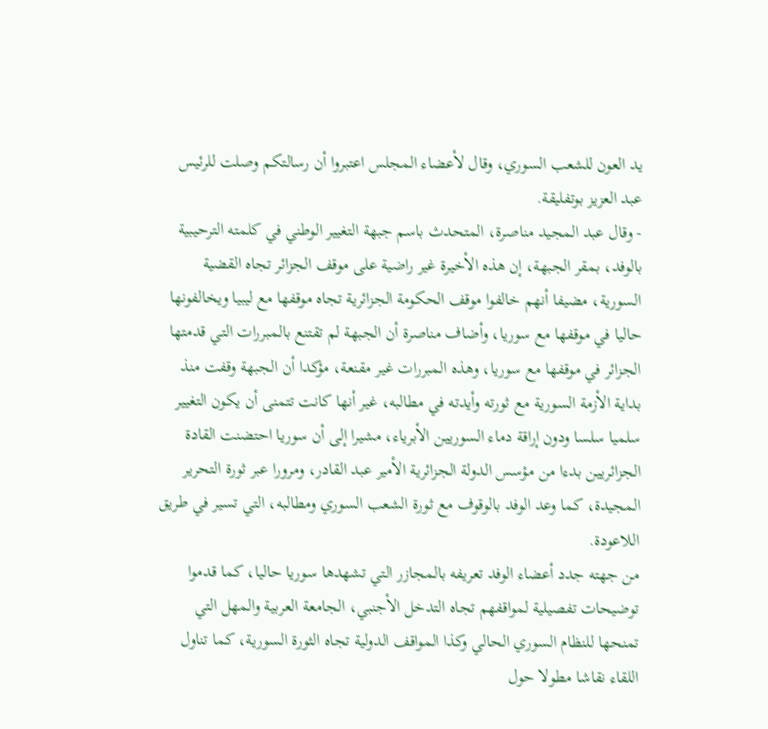يد العون للشعب السوري، وقال لأعضاء المجلس اعتبروا أن رسالتكم وصلت للرئيس عبد العزيز بوتفليقة.
- وقال عبد المجيد مناصرة، المتحدث باسم جبهة التغيير الوطني في كلمته الترحيبية بالوفد، بمقر الجبهة، إن هذه الأخيرة غير راضية على موقف الجزائر تجاه القضية السورية، مضيفا أنهم خالفوا موقف الحكومة الجزائرية تجاه موقفها مع ليبيا ويخالفونها حاليا في موقفها مع سوريا، وأضاف مناصرة أن الجبهة لم تقتنع بالمبررات التي قدمتها الجزائر في موقفها مع سوريا، وهذه المبررات غير مقنعة، مؤكدا أن الجبهة وقفت منذ بداية الأزمة السورية مع ثورته وأيدته في مطالبه، غير أنها كانت تتمنى أن يكون التغيير سلميا سلسا ودون إراقة دماء السوريين الأبرياء، مشيرا إلى أن سوريا احتضنت القادة الجزائريين بدءا من مؤسس الدولة الجزائرية الأمير عبد القادر، ومرورا عبر ثورة التحرير المجيدة، كما وعد الوفد بالوقوف مع ثورة الشعب السوري ومطالبه، التي تسير في طريق اللاعودة.
من جهته جدد أعضاء الوفد تعريفه بالمجازر التي تشهدها سوريا حاليا، كما قدموا توضيحات تفصيلية لمواقفهم تجاه التدخل الأجنبي، الجامعة العربية والمهل التي تمنحها للنظام السوري الحالي وكذا المواقف الدولية تجاه الثورة السورية، كما تناول اللقاء نقاشا مطولا حول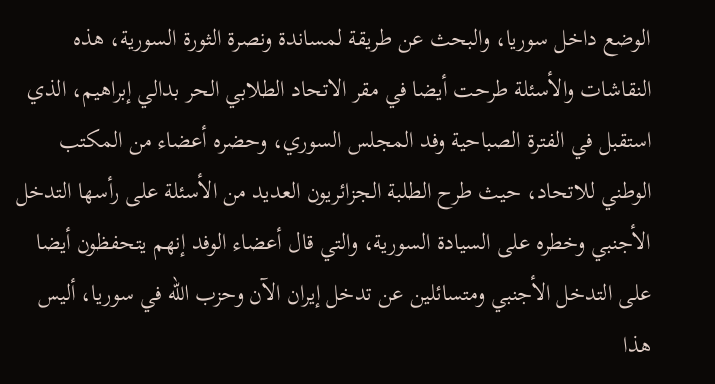الوضع داخل سوريا، والبحث عن طريقة لمساندة ونصرة الثورة السورية، هذه النقاشات والأسئلة طرحت أيضا في مقر الاتحاد الطلابي الحر بدالي إبراهيم، الذي استقبل في الفترة الصباحية وفد المجلس السوري، وحضره أعضاء من المكتب الوطني للاتحاد، حيث طرح الطلبة الجزائريون العديد من الأسئلة على رأسها التدخل الأجنبي وخطره على السيادة السورية، والتي قال أعضاء الوفد إنهم يتحفظون أيضا على التدخل الأجنبي ومتسائلين عن تدخل إيران الآن وحزب الله في سوريا، أليس هذا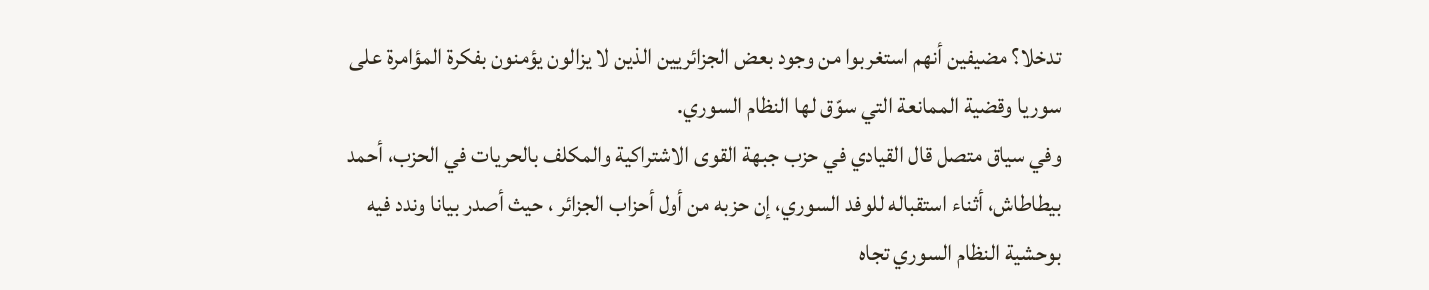تدخلا؟ مضيفين أنهم استغربوا من وجود بعض الجزائريين الذين لا يزالون يؤمنون بفكرة المؤامرة على سوريا وقضية الممانعة التي سوّق لها النظام السوري.
وفي سياق متصل قال القيادي في حزب جبهة القوى الاشتراكية والمكلف بالحريات في الحزب، أحمد بيطاطاش، أثناء استقباله للوفد السوري، إن حزبه من أول أحزاب الجزائر ، حيث أصدر بيانا وندد فيه بوحشية النظام السوري تجاه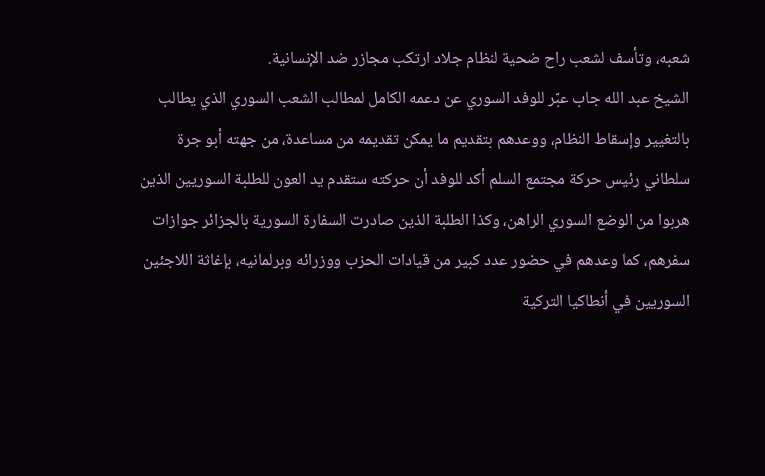شعبه، وتأسف لشعب راح ضحية لنظام جلاد ارتكب مجازر ضد الإنسانية.
الشيخ عبد الله جاب عبّر للوفد السوري عن دعمه الكامل لمطالب الشعب السوري الذي يطالب بالتغيير وإسقاط النظام، ووعدهم بتقديم ما يمكن تقديمه من مساعدة، من جهته أبو جرة سلطاني رئيس حركة مجتمع السلم أكد للوفد أن حركته ستقدم يد العون للطلبة السوريين الذين هربوا من الوضع السوري الراهن، وكذا الطلبة الذين صادرت السفارة السورية بالجزائر جوازات سفرهم، كما وعدهم في حضور عدد كبير من قيادات الحزب ووزرائه وبرلمانيه، بإغاثة اللاجئين السوريين في أنطاكيا التركية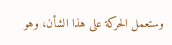وستعمل الحركة على هذا الشأن، وهو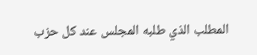المطلب الذي طلبه المجلس عند كل حزب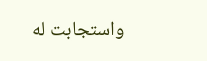واستجابت له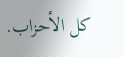كل الأحزاب.